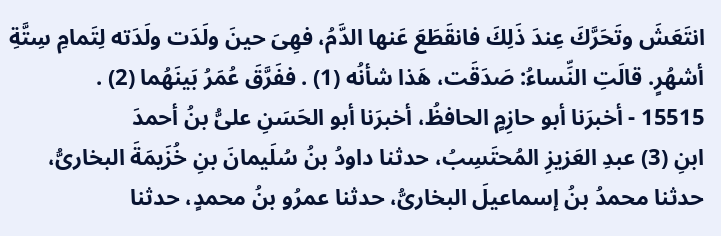انتَعَشَ وتَحَرَّكَ عِندَ ذَلِكَ فانقَطَعَ عَنها الدَّمُ، فهِىَ حينَ ولَدَت ولَدَته لِتَمامِ سِتَّةِ
أشهُرٍ. قالَتِ النِّساءُ: صَدَقَت، هَذا شأنُه (1) . ففَرَّقَ عُمَرُ بَينَهُما (2) .
15515 - أخبرَنا أبو حازِمٍ الحافظُ، أخبرَنا أبو الحَسَنِ علىُّ بنُ أحمدَ
ابنِ (3) عبدِ العَزيزِ المُحتَسِبُ، حدثنا داودُ بنُ سُلَيمانَ بنِ خُزَيمَةَ البخارىُّ،
حدثنا محمدُ بنُ إسماعيلَ البخارىُّ، حدثنا عمرُو بنُ محمدٍ، حدثنا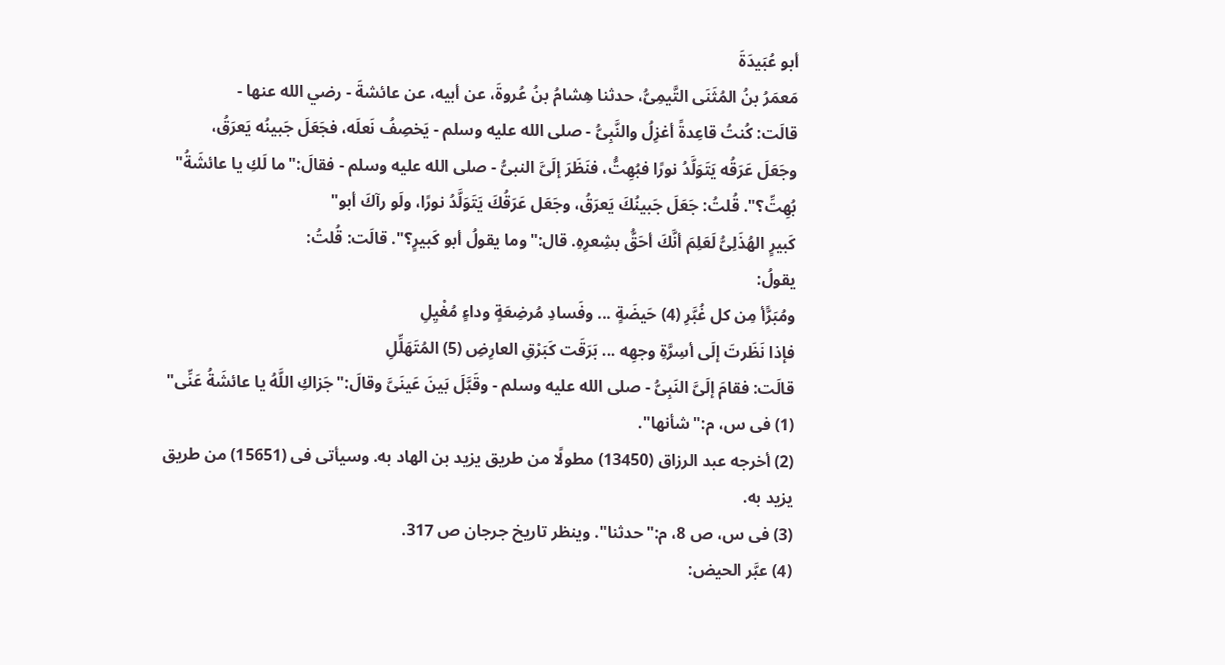أبو عُبَيدَةَ
مَعمَرُ بنُ المُثَنَى التَّيمِىُّ، حدثنا هِشامُ بنُ عُروةَ، عن أبيه، عن عائشةَ - رضي الله عنها -
قالَت: كُنتُ قاعِدةً أغزِلُ والنَّبِىُّ - صلى الله عليه وسلم - يَخصِفُ نَعلَه، فجَعَلَ جَبينُه يَعرَقُ،
وجَعَلَ عَرَقُه يَتَوَلَّدُ نورًا فبُهِتُّ، فنَظَرَ إلَىَّ النبىُّ - صلى الله عليه وسلم - فقالَ:"ما لَكِ يا عائشَةُ"
بُهِتِّ؟". قُلتُ: جَعَلَ جَبينُكَ يَعرَقُ، وجَعَل عَرَقُكَ يَتَوَلَّدُ نورًا، ولَو رآكَ أبو"
كَبيرٍ الهُذَلِىُّ لَعَلِمَ أنَّكَ أحَقُّ بشِعرِهِ. قال:"وما يقولُ أبو كَبيرٍ؟". قالَت: قُلتُ:
يقولُ:
ومُبَرًّأ مِن كل غُبَّرِ (4) حَيضَةٍ ... وفَسادِ مُرضِعَةٍ وداءٍ مُغْيِلِ
فإذا نَظَرتَ إلَى أسِرَّةِ وجهِه ... بَرَقَت كَبَرْقِ العارِضِ (5) المُتَهَلِّلِ
قالَت: فقامَ إلَىَّ النَبِىُّ - صلى الله عليه وسلم - وقَبَّلَ بَينَ عَينَىَّ وقالَ:"جَزاكِ اللَّهُ يا عائشَةُ عَنِّى"
(1) فى س، م:"شأنها".
(2) أخرجه عبد الرزاق (13450) مطولًا من طريق يزيد بن الهاد به. وسيأتى فى (15651) من طريق
يزيد به.
(3) فى س، ص 8، م:"حدثنا". وينظر تاريخ جرجان ص 317.
(4) عبَّر الحيض: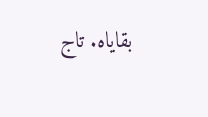بقاياه. تاج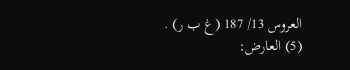العروس 13/ 187 (غ ب ر) .
(5) العارض: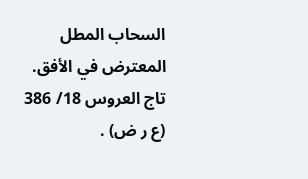السحاب المطل المعترض في الأفق. تاج العروس 18/ 386 (ع ر ض) .